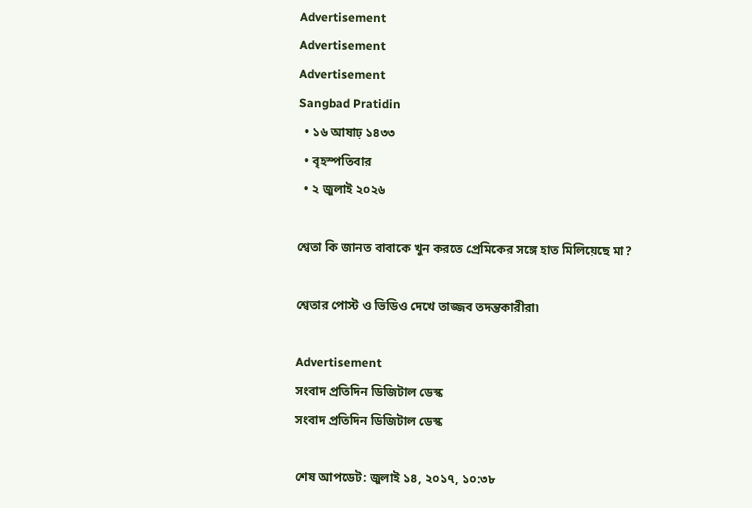Advertisement
Advertisement
Advertisement
Sangbad Pratidin
  • ১৬ আষাঢ় ১৪৩৩
  • বৃহস্পতিবার
  • ২ জুলাই ২০২৬

শ্বেতা কি জানত বাবাকে খুন করতে প্রেমিকের সঙ্গে হাত মিলিয়েছে মা?

শ্বেতার পোস্ট ও ভিডিও দেখে তাজ্জব তদন্তকারীরা৷

Advertisement
সংবাদ প্রতিদিন ডিজিটাল ডেস্ক
সংবাদ প্রতিদিন ডিজিটাল ডেস্ক

শেষ আপডেট: জুলাই ১৪, ২০১৭, ১০:৩৮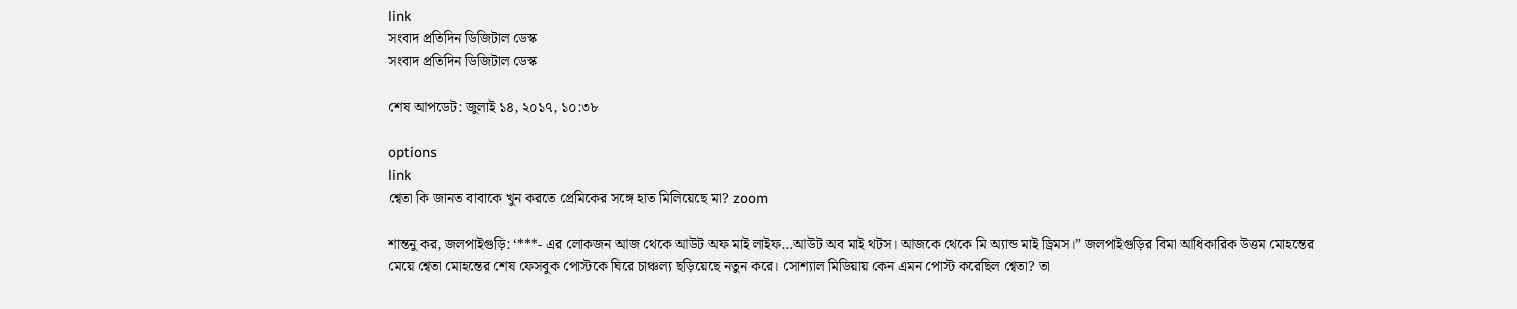link
সংবাদ প্রতিদিন ডিজিটাল ডেস্ক
সংবাদ প্রতিদিন ডিজিটাল ডেস্ক

শেষ আপডেট: জুলাই ১৪, ২০১৭, ১০:৩৮

options
link
শ্বেতা কি জানত বাবাকে খুন করতে প্রেমিকের সঙ্গে হাত মিলিয়েছে মা? zoom

শান্তনু কর, জলপাইগুড়ি: ‘***- এর লোকজন আজ থেকে আউট অফ মাই লাইফ…আউট অব মাই থটস। আজকে থেকে মি অ্যান্ড মাই ড্রিমস।” জলপাইগুড়ির বিমা আধিকারিক উত্তম মোহন্তের মেয়ে শ্বেতা মোহন্তের শেষ ফেসবুক পোস্টকে ঘিরে চাঞ্চল্য ছড়িয়েছে নতুন করে। সোশ্যাল মিডিয়ায় কেন এমন পোস্ট করেছিল শ্বেতা? তা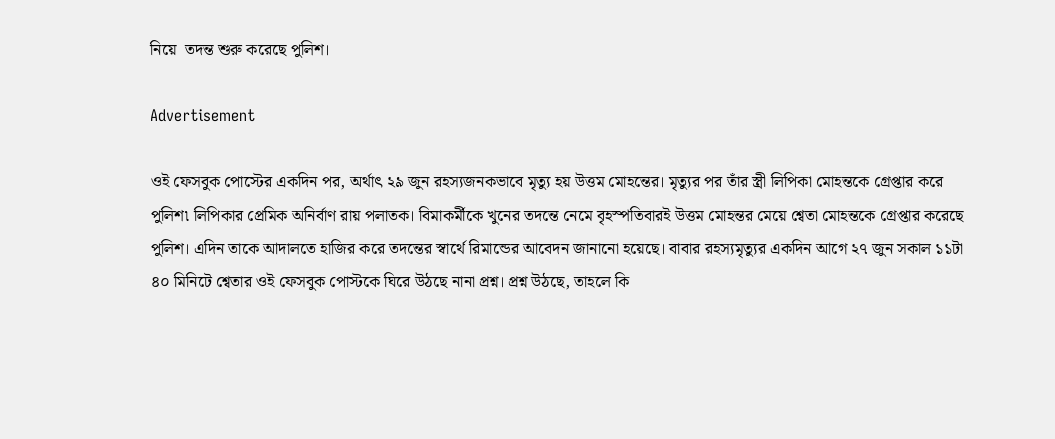নিয়ে  তদন্ত শুরু করেছে পুলিশ।

Advertisement

ওই ফেসবুক পোস্টের একদিন পর, অর্থাৎ ২৯ জুন রহস্যজনকভাবে মৃত্যু হয় উত্তম মোহন্তের। মৃত্যুর পর তাঁর স্ত্রী লিপিকা মোহন্তকে গ্রেপ্তার করে পুলিশ৷ লিপিকার প্রেমিক অনির্বাণ রায় পলাতক। বিমাকর্মীকে খুনের তদন্তে নেমে বৃহস্পতিবারই উত্তম মোহন্তর মেয়ে শ্বেতা মোহন্তকে গ্রেপ্তার করেছে পুলিশ। এদিন তাকে আদালতে হাজির করে তদন্তের স্বার্থে রিমান্ডের আবেদন জানানো হয়েছে। বাবার রহস্যমৃত্যুর একদিন আগে ২৭ জুন সকাল ১১টা ৪০ মিনিটে শ্বেতার ওই ফেসবুক পোস্টকে ঘিরে উঠছে নানা প্রশ্ন। প্রশ্ন উঠছে, তাহলে কি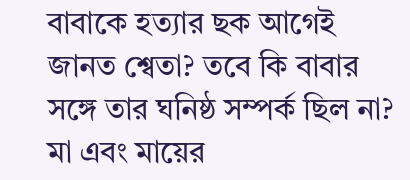বাবাকে হত্যার ছক আগেই জানত শ্বেতা? তবে কি বাবার সঙ্গে তার ঘনিষ্ঠ সম্পর্ক ছিল না? মা এবং মায়ের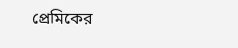প্রেমিকের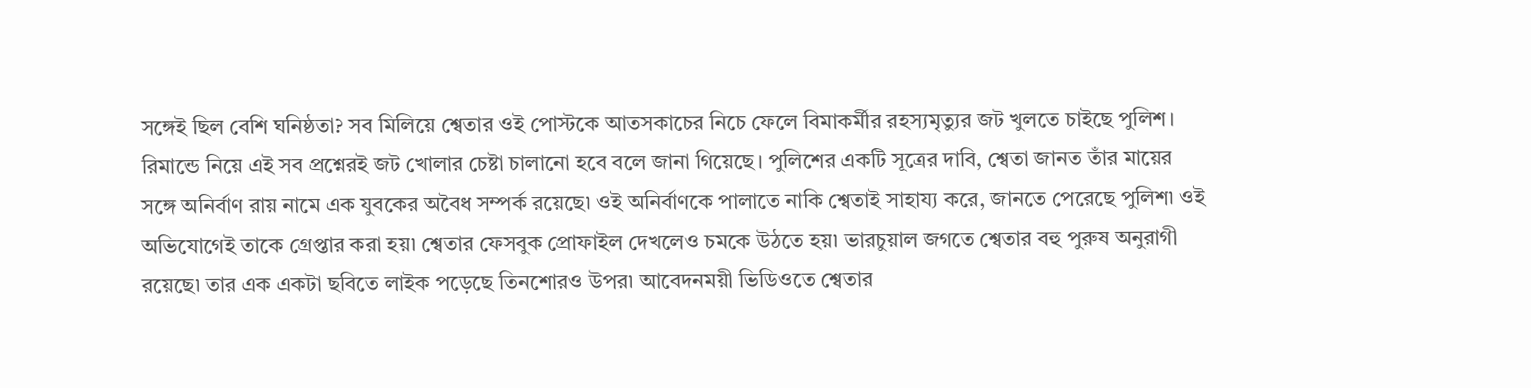সঙ্গেই ছিল বেশি ঘনিষ্ঠতা? সব মিলিয়ে শ্বেতার ওই পোস্টকে আতসকাচের নিচে ফেলে বিমাকর্মীর রহস্যমৃত্যুর জট খুলতে চাইছে পুলিশ। রিমান্ডে নিয়ে এই সব প্রশ্নেরই জট খোলার চেষ্টা চালানো হবে বলে জানা গিয়েছে। পুলিশের একটি সূত্রের দাবি, শ্বেতা জানত তাঁর মায়ের সঙ্গে অনির্বাণ রায় নামে এক যুবকের অবৈধ সম্পর্ক রয়েছে৷ ওই অনির্বাণকে পালাতে নাকি শ্বেতাই সাহায্য করে, জানতে পেরেছে পুলিশ৷ ওই অভিযোগেই তাকে গ্রেপ্তার করা হয়৷ শ্বেতার ফেসবুক প্রোফাইল দেখলেও চমকে উঠতে হয়৷ ভারচুয়াল জগতে শ্বেতার বহু পুরুষ অনুরাগী রয়েছে৷ তার এক একটা ছবিতে লাইক পড়েছে তিনশোরও উপর৷ আবেদনময়ী ভিডিওতে শ্বেতার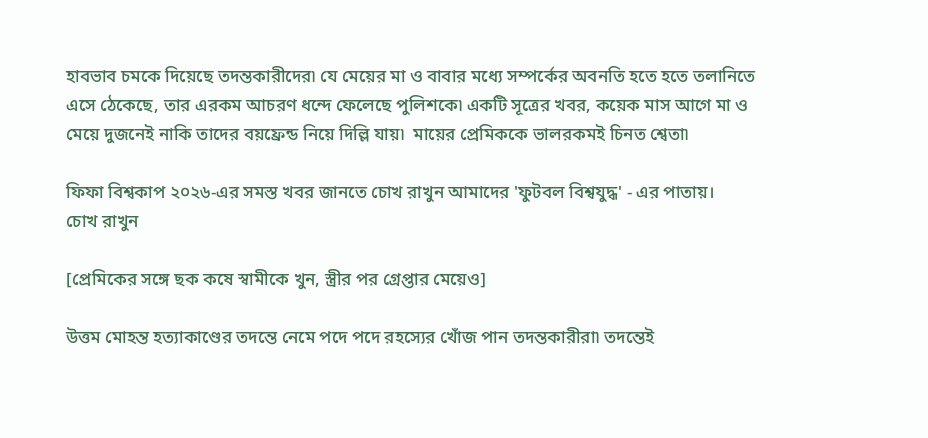হাবভাব চমকে দিয়েছে তদন্তকারীদের৷ যে মেয়ের মা ও বাবার মধ্যে সম্পর্কের অবনতি হতে হতে তলানিতে এসে ঠেকেছে, তার এরকম আচরণ ধন্দে ফেলেছে পুলিশকে৷ একটি সূত্রের খবর, কয়েক মাস আগে মা ও মেয়ে দুজনেই নাকি তাদের বয়ফ্রেন্ড নিয়ে দিল্লি যায়৷  মায়ের প্রেমিককে ভালরকমই চিনত শ্বেতা৷

ফিফা বিশ্বকাপ ২০২৬-এর সমস্ত খবর জানতে চোখ রাখুন আমাদের 'ফুটবল বিশ্বযুদ্ধ' - এর পাতায়।
চোখ রাখুন

[প্রেমিকের সঙ্গে ছক কষে স্বামীকে খুন, স্ত্রীর পর গ্রেপ্তার মেয়েও]

উত্তম মোহন্ত হত্যাকাণ্ডের তদন্তে নেমে পদে পদে রহস্যের খোঁজ পান তদন্তকারীরা৷ তদন্তেই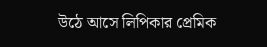উঠে আসে লিপিকার প্রেমিক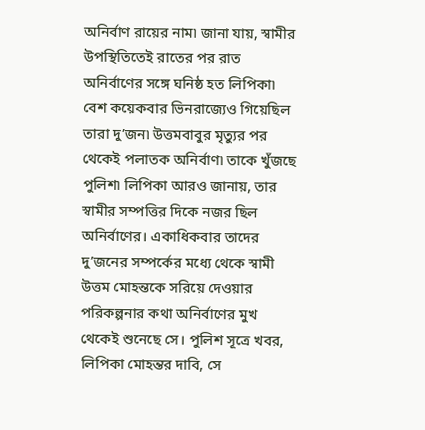অনির্বাণ রায়ের নাম৷ জানা যায়, স্বামীর উপস্থিতিতেই রাতের পর রাত অনির্বাণের সঙ্গে ঘনিষ্ঠ হত লিপিকা৷ বেশ কয়েকবার ভিনরাজ্যেও গিয়েছিল তারা দু’জন৷ উত্তমবাবুর মৃত্যুর পর থেকেই পলাতক অনির্বাণ৷ তাকে খুঁজছে পুলিশ৷ লিপিকা আরও জানায়, তার স্বামীর সম্পত্তির দিকে নজর ছিল অনির্বাণের। একাধিকবার তাদের দু’জনের সম্পর্কের মধ্যে থেকে স্বামী উত্তম মোহন্তকে সরিয়ে দেওয়ার পরিকল্পনার কথা অনির্বাণের মুখ থেকেই শুনেছে সে। পুলিশ সূত্রে খবর, লিপিকা মোহন্তর দাবি, সে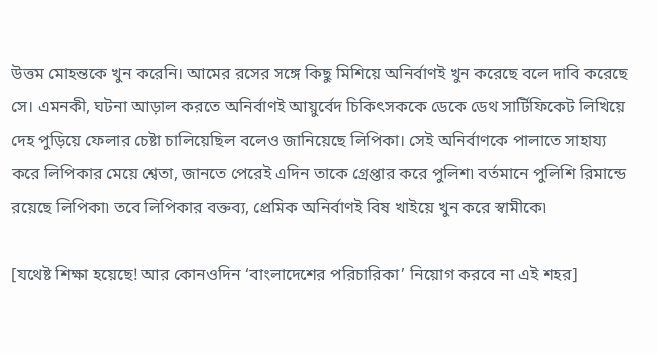উত্তম মোহন্তকে খুন করেনি। আমের রসের সঙ্গে কিছু মিশিয়ে অনির্বাণই খুন করেছে বলে দাবি করেছে সে। এমনকী, ঘটনা আড়াল করতে অনির্বাণই আয়ুর্বেদ চিকিৎসককে ডেকে ডেথ সার্টিফিকেট লিখিয়ে দেহ পুড়িয়ে ফেলার চেষ্টা চালিয়েছিল বলেও জানিয়েছে লিপিকা। সেই অনির্বাণকে পালাতে সাহায্য করে লিপিকার মেয়ে শ্বেতা, জানতে পেরেই এদিন তাকে গ্রেপ্তার করে পুলিশ৷ বর্তমানে পুলিশি রিমান্ডে রয়েছে লিপিকা৷ তবে লিপিকার বক্তব্য, প্রেমিক অনির্বাণই বিষ খাইয়ে খুন করে স্বামীকে৷

[যথেষ্ট শিক্ষা হয়েছে! আর কোনওদিন ‘বাংলাদেশের পরিচারিকা’ নিয়োগ করবে না এই শহর]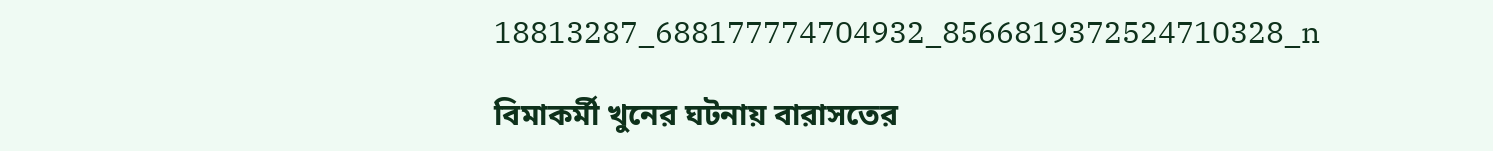18813287_688177774704932_8566819372524710328_n

বিমাকর্মী খুনের ঘটনায় বারাসতের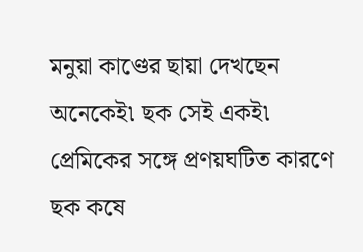মনুয়া কাণ্ডের ছায়া দেখছেন অনেকেই৷ ছক সেই একই৷ প্রেমিকের সঙ্গে প্রণয়ঘটিত কারণে ছক কষে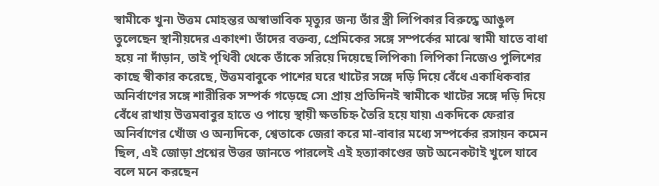স্বামীকে খুন৷ উত্তম মোহন্তর অস্বাভাবিক মৃত্যুর জন্য তাঁর স্ত্রী লিপিকার বিরুদ্ধে আঙুল তুলেছেন স্থানীয়দের একাংশ৷ তাঁদের বক্তব্য, প্রেমিকের সঙ্গে সম্পর্কের মাঝে স্বামী যাতে বাধা হয়ে না দাঁড়ান, তাই পৃথিবী থেকে তাঁকে সরিয়ে দিয়েছে লিপিকা৷ লিপিকা নিজেও পুলিশের কাছে স্বীকার করেছে, উত্তমবাবুকে পাশের ঘরে খাটের সঙ্গে দড়ি দিয়ে বেঁধে একাধিকবার অনির্বাণের সঙ্গে শারীরিক সম্পর্ক গড়েছে সে৷ প্রায় প্রতিদিনই স্বামীকে খাটের সঙ্গে দড়ি দিয়ে বেঁধে রাখায় উত্তমবাবুর হাতে ও পায়ে স্থায়ী ক্ষতচিহ্ন তৈরি হয়ে যায়৷ একদিকে ফেরার অনির্বাণের খোঁজ ও অন্যদিকে, শ্বেতাকে জেরা করে মা-বাবার মধ্যে সম্পর্কের রসায়ন কমেন ছিল, এই জোড়া প্রশ্নের উত্তর জানতে পারলেই এই হত্যাকাণ্ডের জট অনেকটাই খুলে যাবে বলে মনে করছেন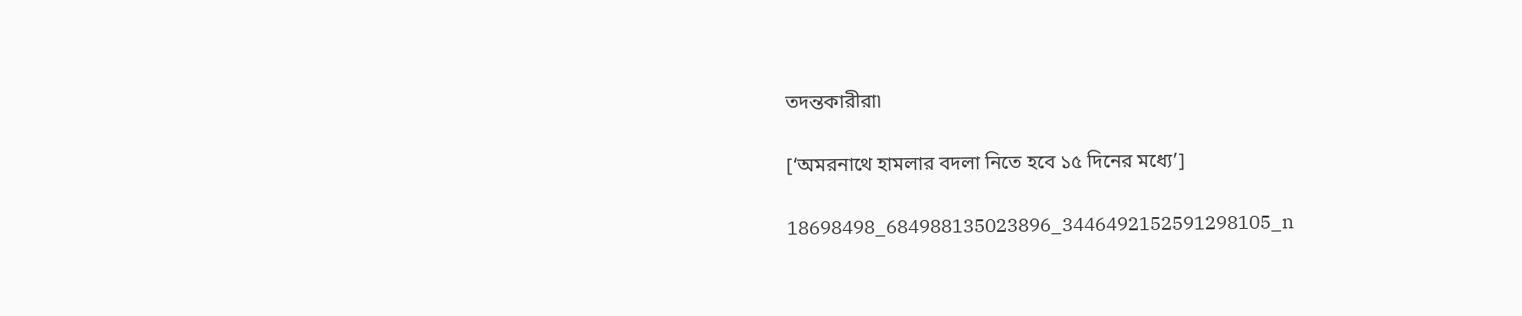তদন্তকারীরা৷

[‘অমরনাথে হামলার বদলা নিতে হবে ১৫ দিনের মধ্যে’]

18698498_684988135023896_3446492152591298105_n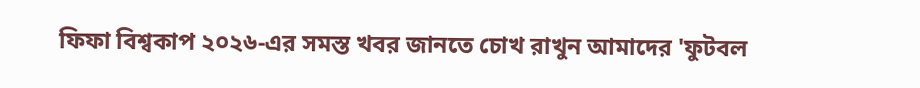ফিফা বিশ্বকাপ ২০২৬-এর সমস্ত খবর জানতে চোখ রাখুন আমাদের 'ফুটবল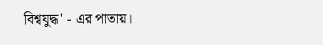বিশ্বযুদ্ধ' - এর পাতায়।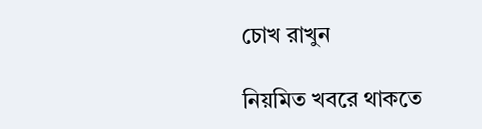চোখ রাখুন

নিয়মিত খবরে থাকতে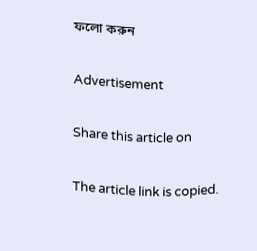ফলো করুন

Advertisement

Share this article on

The article link is copied.